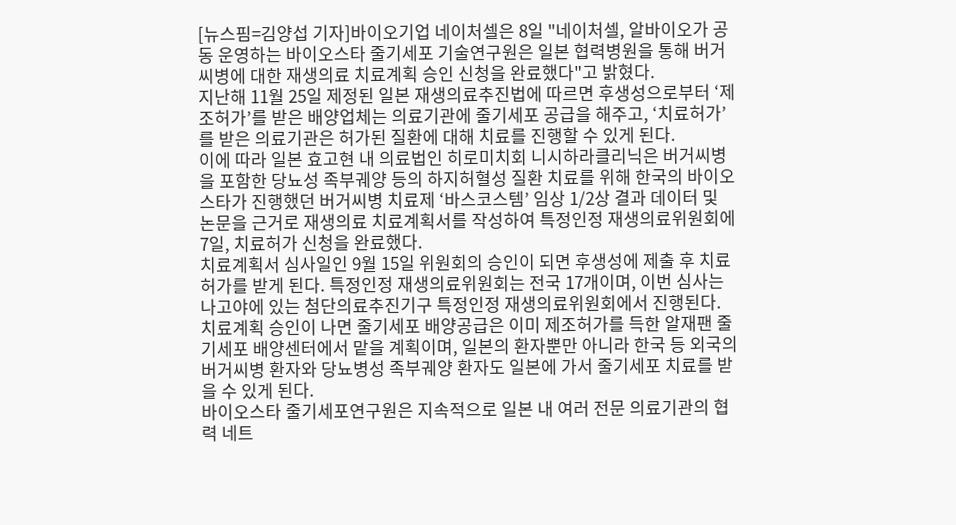[뉴스핌=김양섭 기자]바이오기업 네이처셀은 8일 "네이처셀, 알바이오가 공동 운영하는 바이오스타 줄기세포 기술연구원은 일본 협력병원을 통해 버거씨병에 대한 재생의료 치료계획 승인 신청을 완료했다"고 밝혔다.
지난해 11월 25일 제정된 일본 재생의료추진법에 따르면 후생성으로부터 ‘제조허가’를 받은 배양업체는 의료기관에 줄기세포 공급을 해주고, ‘치료허가’를 받은 의료기관은 허가된 질환에 대해 치료를 진행할 수 있게 된다.
이에 따라 일본 효고현 내 의료법인 히로미치회 니시하라클리닉은 버거씨병을 포함한 당뇨성 족부궤양 등의 하지허혈성 질환 치료를 위해 한국의 바이오스타가 진행했던 버거씨병 치료제 ‘바스코스템’ 임상 1/2상 결과 데이터 및 논문을 근거로 재생의료 치료계획서를 작성하여 특정인정 재생의료위원회에 7일, 치료허가 신청을 완료했다.
치료계획서 심사일인 9월 15일 위원회의 승인이 되면 후생성에 제출 후 치료허가를 받게 된다. 특정인정 재생의료위원회는 전국 17개이며, 이번 심사는 나고야에 있는 첨단의료추진기구 특정인정 재생의료위원회에서 진행된다.
치료계획 승인이 나면 줄기세포 배양공급은 이미 제조허가를 득한 알재팬 줄기세포 배양센터에서 맡을 계획이며, 일본의 환자뿐만 아니라 한국 등 외국의 버거씨병 환자와 당뇨병성 족부궤양 환자도 일본에 가서 줄기세포 치료를 받을 수 있게 된다.
바이오스타 줄기세포연구원은 지속적으로 일본 내 여러 전문 의료기관의 협력 네트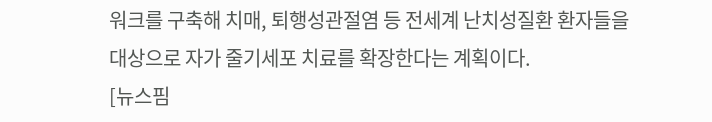워크를 구축해 치매, 퇴행성관절염 등 전세계 난치성질환 환자들을 대상으로 자가 줄기세포 치료를 확장한다는 계획이다.
[뉴스핌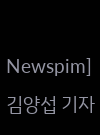Newspim] 김양섭 기자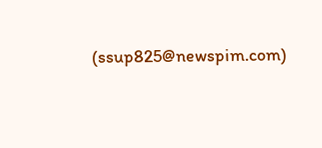(ssup825@newspim.com)